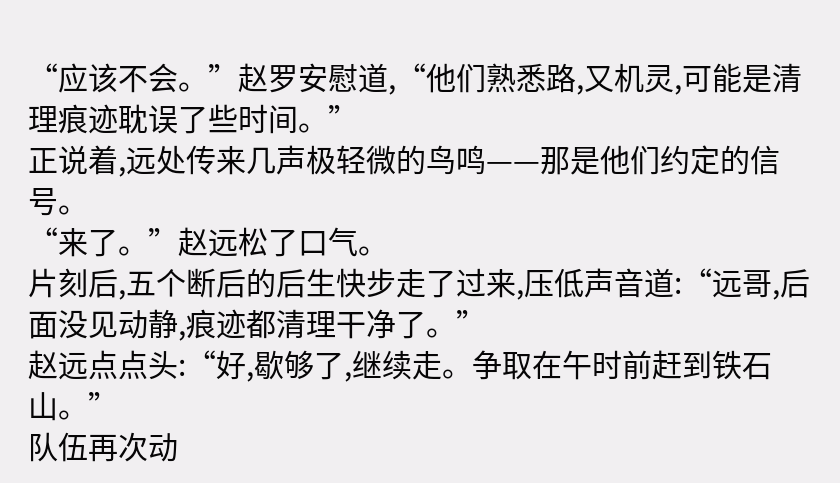“应该不会。”赵罗安慰道,“他们熟悉路,又机灵,可能是清理痕迹耽误了些时间。”
正说着,远处传来几声极轻微的鸟鸣——那是他们约定的信号。
“来了。”赵远松了口气。
片刻后,五个断后的后生快步走了过来,压低声音道:“远哥,后面没见动静,痕迹都清理干净了。”
赵远点点头:“好,歇够了,继续走。争取在午时前赶到铁石山。”
队伍再次动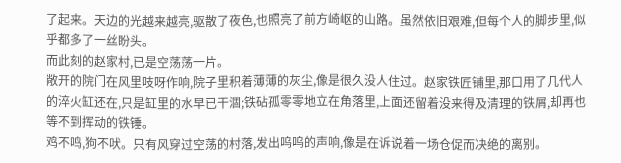了起来。天边的光越来越亮,驱散了夜色,也照亮了前方崎岖的山路。虽然依旧艰难,但每个人的脚步里,似乎都多了一丝盼头。
而此刻的赵家村,已是空荡荡一片。
敞开的院门在风里吱呀作响,院子里积着薄薄的灰尘,像是很久没人住过。赵家铁匠铺里,那口用了几代人的淬火缸还在,只是缸里的水早已干涸;铁砧孤零零地立在角落里,上面还留着没来得及清理的铁屑,却再也等不到挥动的铁锤。
鸡不鸣,狗不吠。只有风穿过空荡的村落,发出呜呜的声响,像是在诉说着一场仓促而决绝的离别。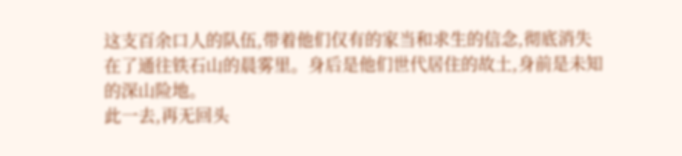这支百余口人的队伍,带着他们仅有的家当和求生的信念,彻底消失在了通往铁石山的晨雾里。身后是他们世代居住的故土,身前是未知的深山险地。
此一去,再无回头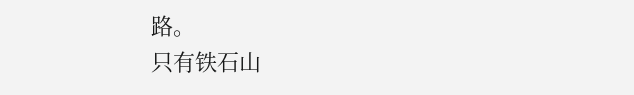路。
只有铁石山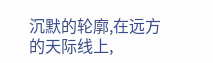沉默的轮廓,在远方的天际线上,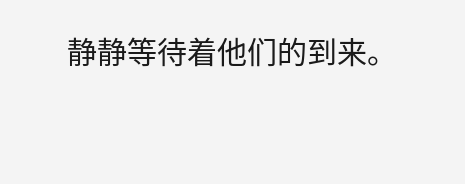静静等待着他们的到来。